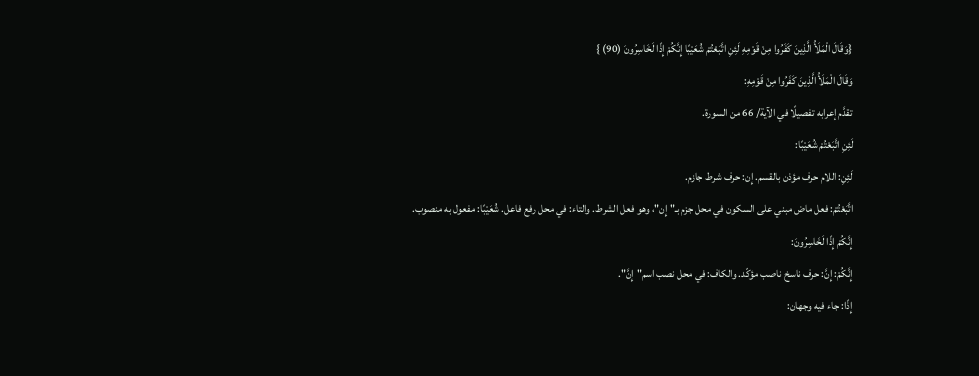{وَقَالَ الْمَلَأُ الَّذِينَ كَفَرُوا مِنْ قَوْمِهِ لَئِنِ اتَّبَعْتُمْ شُعَيْبًا إِنَّكُمْ إِذًا لَخَاسِرُونَ (90) }
وَقَالَ الْمَلَأُ الَّذِينَ كَفَرُوا مِنْ قَوْمِهِ:
تقدَّم إعرابه تفصيلًا في الآية/ 66 من السورة.
لَئِنِ اتَّبَعْتُمْ شُعَيْبًا:
لَئِنِ: اللام حرف مؤذن بالقسم. إِن: حرف شرط جازم.
اتَّبَعْتُمْ: فعل ماض مبني على السكون في محل جزم بـ"إِن"، وهو فعل الشرط. والتاء: في محل رفع فاعل. شُعَيْبًا: مفعول به منصوب.
إِنَّكُمْ إِذًا لَخَاسِرُونَ:
إِنَّكُمْ: إِنَّ: حرف ناسخ ناصب مؤكّد. والكاف: في محل نصب اسم"إِنَّ".
إِذًا: جاء فيه وجهان: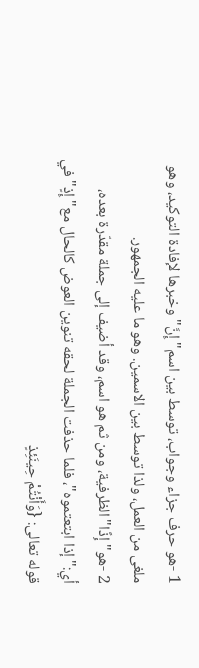1 -هو حرف جزاء وجواب، توسط بين اسم"إِنَّ"وخبرها لإفادة التوكيد، وهو ملغى من العمل، ولذا توسط بين الاسمين. وهو ما عليه الجمهور.
2 -هو"إِذًا"الظرفية، ومن ثم هو اسم، وقد أضيف إلى جملة مقدّرة بعده، أي:"إذا ابتعتموه"، فلما حذفت الجملة لحقه تنوين العوض كالحال مع"إِذٍ"في قوله تعالى: {وَأَنْتُمْ حِينَئِذٍ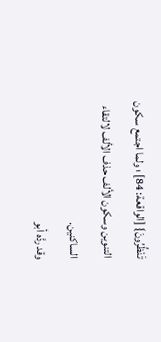تَنْظُرُونَ} [الواقعة: 84] ؛ ولما اجتمع سكون التنوين وسكون الألف حذف الألف لالتقاء الساكنين.
وقد ردَّه أبو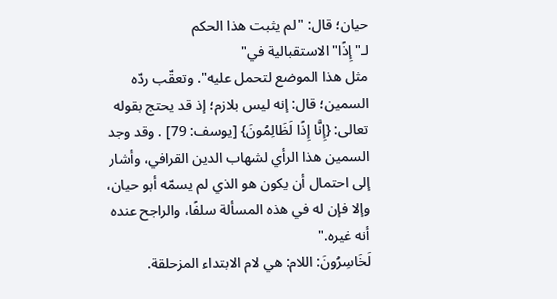حيان؛ قال: "لم يثبت هذا الحكم لـ"إِذًا"الاستقبالية في"
مثل هذا الموضع لتحمل عليه". وتعقّب ردّه السمين؛ قال: إنه ليس بلازم؛ إذ قد يحتج بقوله تعالى: {إِنَّا إِذًا لَظَالِمُونَ} [يوسف: 79] . وقد وجد السمين هذا الرأي لشهاب الدين القرافي، وأشار إلى احتمال أن يكون هو الذي لم يسمّه أبو حيان، وإلا فإن له في هذه المسألة سلفًا، والراجح عنده أنه غيره."
لَخَاسِرُونَ: اللام: هي لام الابتداء المزحلقة.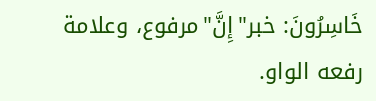خَاسِرُونَ: خبر"إِنَّ"مرفوع، وعلامة رفعه الواو.